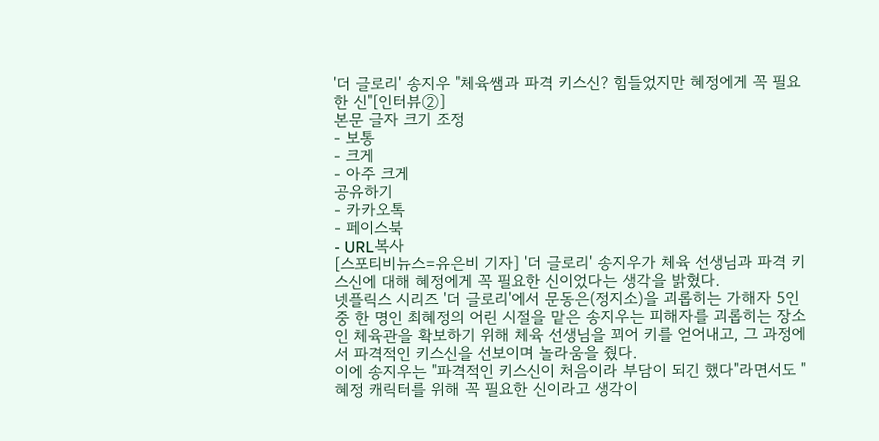'더 글로리' 송지우 "체육쌤과 파격 키스신? 힘들었지만 혜정에게 꼭 필요한 신"[인터뷰②]
본문 글자 크기 조정
- 보통
- 크게
- 아주 크게
공유하기
- 카카오톡
- 페이스북
- URL복사
[스포티비뉴스=유은비 기자] '더 글로리' 송지우가 체육 선생님과 파격 키스신에 대해 혜정에게 꼭 필요한 신이었다는 생각을 밝혔다.
넷플릭스 시리즈 '더 글로리'에서 문동은(정지소)을 괴롭히는 가해자 5인 중 한 명인 최혜정의 어린 시절을 맡은 송지우는 피해자를 괴롭히는 장소인 체육관을 확보하기 위해 체육 선생님을 꾀어 키를 얻어내고, 그 과정에서 파격적인 키스신을 선보이며 놀라움을 줬다.
이에 송지우는 "파격적인 키스신이 처음이라 부담이 되긴 했다"라면서도 "혜정 캐릭터를 위해 꼭 필요한 신이라고 생각이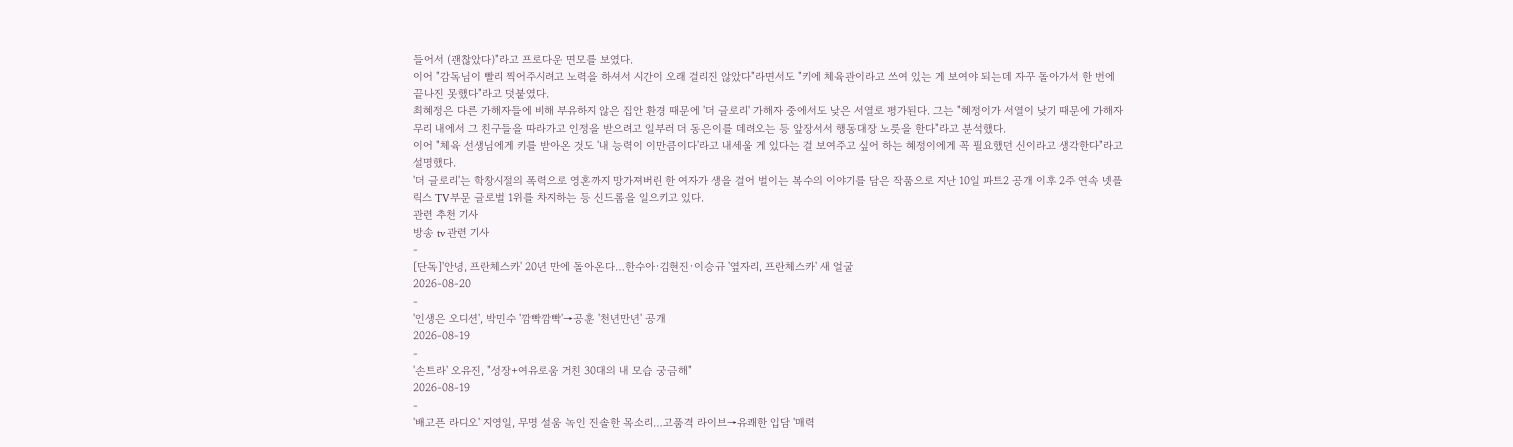들어서 (괜찮았다)"라고 프로다운 면모를 보였다.
이어 "감독님이 빨리 찍어주시려고 노력을 하셔서 시간이 오래 걸리진 않았다"라면서도 "키에 체육관이라고 쓰여 있는 게 보여야 되는데 자꾸 돌아가서 한 번에 끝나진 못했다"라고 덧붙였다.
최혜정은 다른 가해자들에 비해 부유하지 않은 집안 환경 때문에 '더 글로리' 가해자 중에서도 낮은 서열로 평가된다. 그는 "혜정이가 서열이 낮기 때문에 가해자 무리 내에서 그 친구들을 따라가고 인정을 받으려고 일부러 더 동은이를 데려오는 등 앞장서서 행동대장 노릇을 한다"라고 분석했다.
이어 "체육 선생님에게 키를 받아온 것도 '내 능력이 이만큼이다'라고 내세울 게 있다는 걸 보여주고 싶어 하는 혜정이에게 꼭 필요했던 신이라고 생각한다"라고 설명했다.
'더 글로리'는 학창시절의 폭력으로 영혼까지 망가져버린 한 여자가 생을 걸어 벌이는 복수의 이야기를 담은 작품으로 지난 10일 파트2 공개 이후 2주 연속 넷플릭스 TV부문 글로벌 1위를 차지하는 등 신드롬을 일으키고 있다.
관련 추천 기사
방송 tv 관련 기사
-
[단독]'안녕, 프란체스카' 20년 만에 돌아온다…한수아·김현진·이승규 '옆자리, 프란체스카' 새 얼굴
2026-08-20
-
'인생은 오디션', 박민수 '깜빡깜빡'→공훈 '천년만년' 공개
2026-08-19
-
'손트라' 오유진, "성장+여유로움 거친 30대의 내 모습 궁금해"
2026-08-19
-
'배고픈 라디오' 지영일, 무명 설움 녹인 진솔한 목소리…고품격 라이브→유쾌한 입담 '매력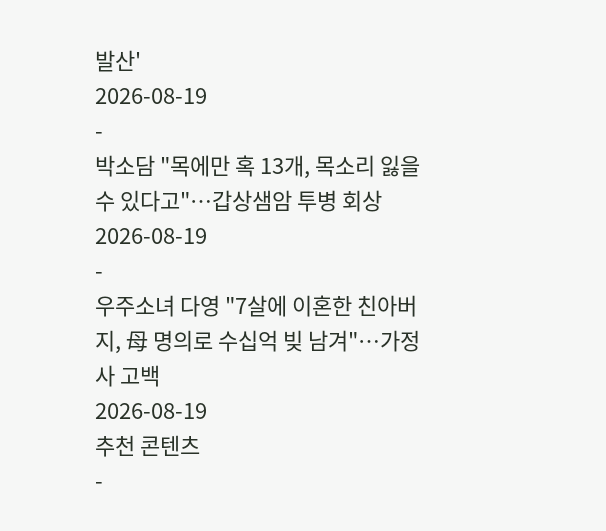발산'
2026-08-19
-
박소담 "목에만 혹 13개, 목소리 잃을 수 있다고"…갑상샘암 투병 회상
2026-08-19
-
우주소녀 다영 "7살에 이혼한 친아버지, 母 명의로 수십억 빚 남겨"…가정사 고백
2026-08-19
추천 콘텐츠
-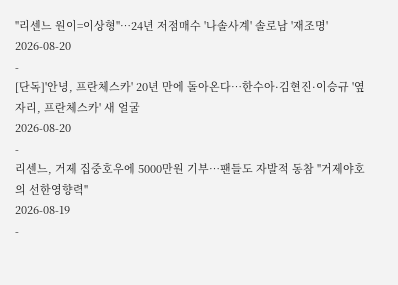"리센느 원이=이상형"…24년 저점매수 '나솔사계' 솔로남 '재조명'
2026-08-20
-
[단독]'안녕, 프란체스카' 20년 만에 돌아온다…한수아·김현진·이승규 '옆자리, 프란체스카' 새 얼굴
2026-08-20
-
리센느, 거제 집중호우에 5000만원 기부…팬들도 자발적 동참 "거제야호의 선한영향력"
2026-08-19
-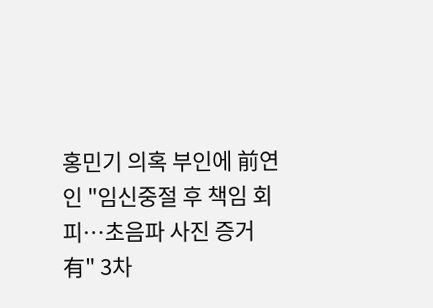홍민기 의혹 부인에 前연인 "임신중절 후 책임 회피…초음파 사진 증거 有" 3차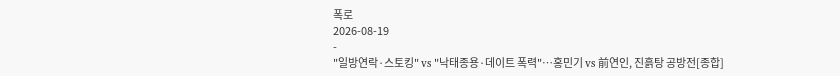폭로
2026-08-19
-
"일방연락·스토킹" vs "낙태종용·데이트 폭력"…홍민기 vs 前연인, 진흙탕 공방전[종합]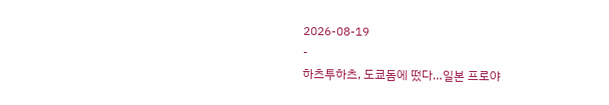2026-08-19
-
하츠투하츠, 도쿄돔에 떴다…일본 프로야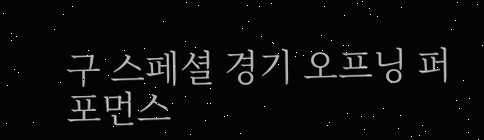구 스페셜 경기 오프닝 퍼포먼스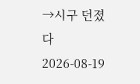→시구 던졌다
2026-08-19